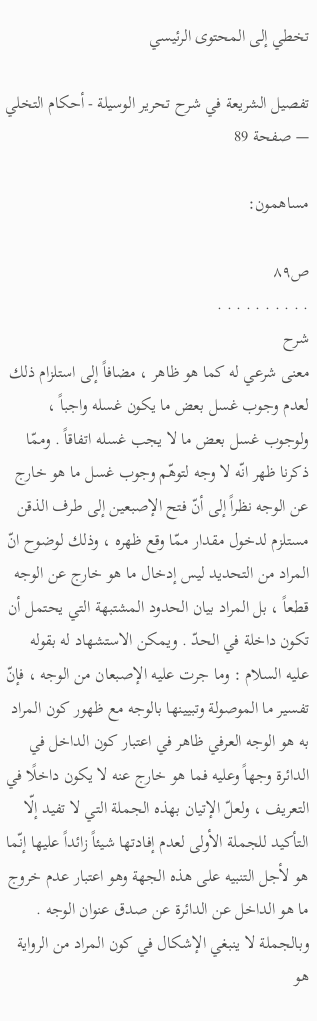تخطي إلى المحتوى الرئيسي

تفصيل الشريعة في شرح تحرير الوسيلة - أحكام التخلي — صفحة 89

مساهمون:

ص٨٩
. . . . . . . . . .
شرح
معنى شرعي له كما هو ظاهر ، مضافاً إلى استلزام ذلك لعدم وجوب غسل بعض ما يكون غسله واجباً ، ولوجوب غسل بعض ما لا يجب غسله اتفاقاً . وممّا ذكرنا ظهر انّه لا وجه لتوهّم وجوب غسل ما هو خارج عن الوجه نظراً إلى أنّ فتح الإصبعين إلى طرف الذقن مستلزم لدخول مقدار ممّا وقع ظهره ، وذلك لوضوح انّ المراد من التحديد ليس إدخال ما هو خارج عن الوجه قطعاً ، بل المراد بيان الحدود المشتبهة التي يحتمل أن تكون داخلة في الحدّ . ويمكن الاستشهاد له بقوله عليه السلام : وما جرت عليه الإصبعان من الوجه ، فإنّ تفسير ما الموصولة وتبيينها بالوجه مع ظهور كون المراد به هو الوجه العرفي ظاهر في اعتبار كون الداخل في الدائرة وجهاً وعليه فما هو خارج عنه لا يكون داخلًا في التعريف ، ولعلّ الإتيان بهذه الجملة التي لا تفيد إلّا التأكيد للجملة الأولى لعدم إفادتها شيئاً زائداً عليها إنّما هو لأجل التنبيه على هذه الجهة وهو اعتبار عدم خروج ما هو الداخل عن الدائرة عن صدق عنوان الوجه . وبالجملة لا ينبغي الإشكال في كون المراد من الرواية هو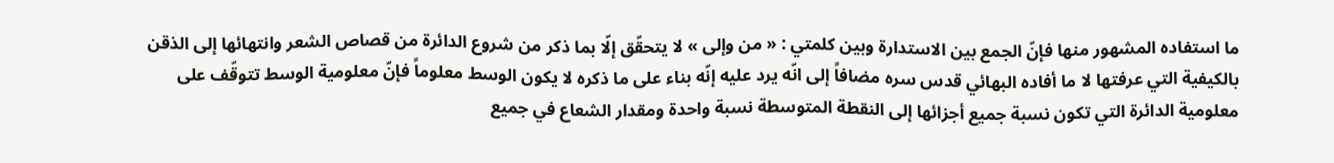ما استفاده المشهور منها فإنّ الجمع بين الاستدارة وبين كلمتي : « من وإلى » لا يتحقّق إلّا بما ذكر من شروع الدائرة من قصاص الشعر وانتهائها إلى الذقن بالكيفية التي عرفتها لا ما أفاده البهائي قدس سره مضافاً إلى انّه يرد عليه إنّه بناء على ما ذكره لا يكون الوسط معلوماً فإنّ معلومية الوسط تتوقّف على معلومية الدائرة التي تكون نسبة جميع أجزائها إلى النقطة المتوسطة نسبة واحدة ومقدار الشعاع في جميع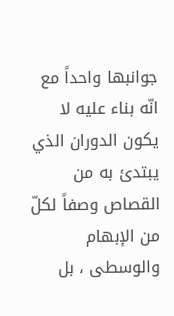جوانبها واحداً مع انّه بناء عليه لا يكون الدوران الذي يبتدئ به من القصاص وصفاً لكلّ من الإبهام والوسطى ، بل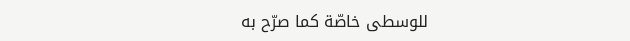للوسطى خاصّة كما صرّح به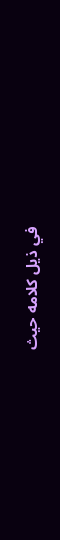في ذيل كلامه حيث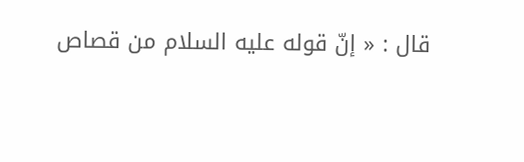قال : « إنّ قوله عليه السلام من قصاص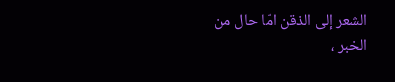الشعر إلى الذقن امّا حال من الخبر ،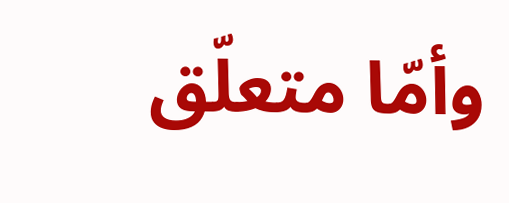وأمّا متعلّق